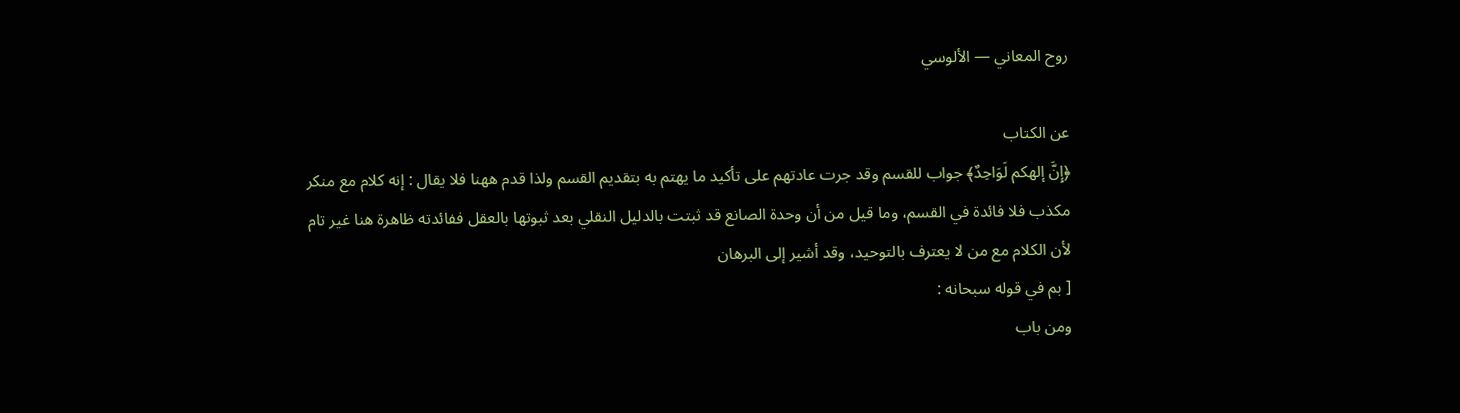روح المعاني — الألوسي

عن الكتاب
﴿إِنَّ إلهكم لَوَاحِدٌ﴾ جواب للقسم وقد جرت عادتهم على تأكيد ما يهتم به بتقديم القسم ولذا قدم ههنا فلا يقال : إنه كلام مع منكر مكذب فلا فائدة في القسم، وما قيل من أن وحدة الصانع قد ثبتت بالدليل النقلي بعد ثبوتها بالعقل ففائدته ظاهرة هنا غير تام لأن الكلام مع من لا يعترف بالتوحيد، وقد أشير إلى البرهان
[ بم في قوله سبحانه :
ومن باب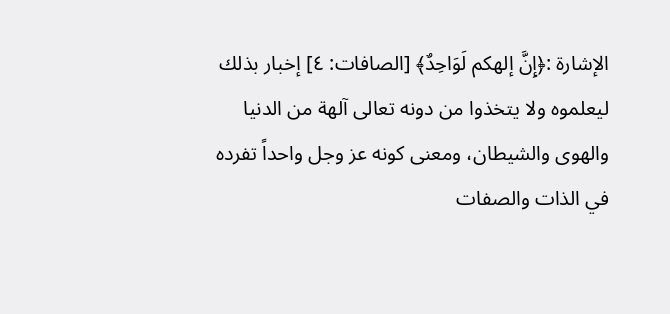الإشارة :﴿إِنَّ إلهكم لَوَاحِدٌ﴾ [الصافات: ٤] إخبار بذلك ليعلموه ولا يتخذوا من دونه تعالى آلهة من الدنيا والهوى والشيطان، ومعنى كونه عز وجل واحداً تفرده في الذات والصفات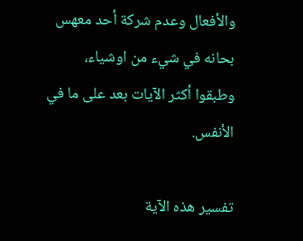والأفعال وعدم شركة أحد معهس بحانه في شيء من اوشياء، وطبقوا أكثر الآيات بعد على ما في الأنفس.

تفسير هذه الآية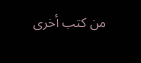من كتب أخرى